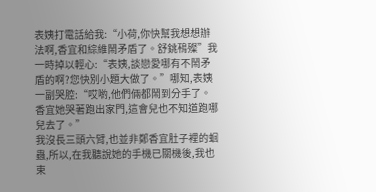表姨打電話給我:“小荷,你快幫我想想辦法啊,香宜和綜維鬧矛盾了。舒銚鴀殩”我一時掉以輕心:“表姨,談戀愛哪有不鬧矛盾的啊?您快別小題大做了。”哪知,表姨一副哭腔:“哎喲,他們倆都鬧到分手了。香宜她哭著跑出家門,這會兒也不知道跑哪兒去了。”
我沒長三頭六臂,也並非鄭香宜肚子裡的蛔蟲,所以,在我聽說她的手機已關機後,我也束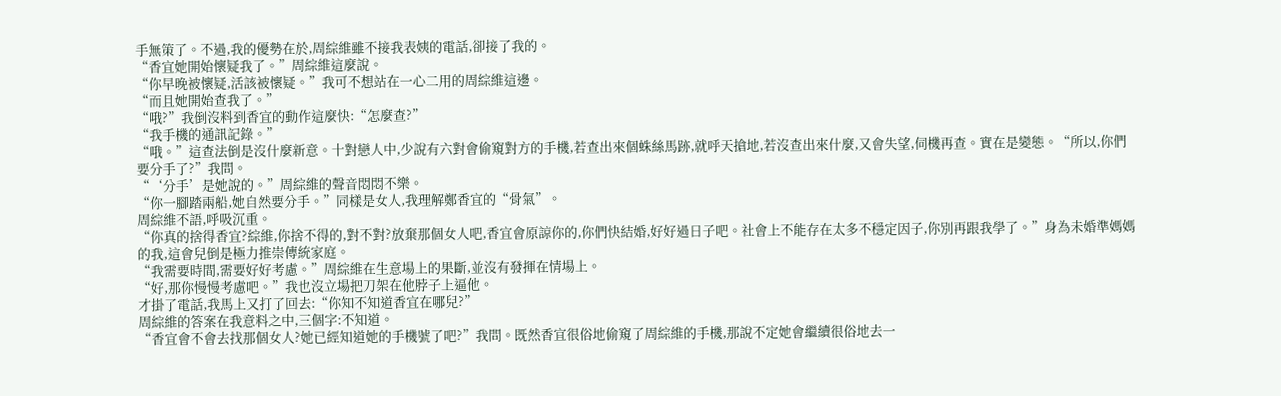手無策了。不過,我的優勢在於,周綜維雖不接我表姨的電話,卻接了我的。
“香宜她開始懷疑我了。”周綜維這麼說。
“你早晚被懷疑,活該被懷疑。”我可不想站在一心二用的周綜維這邊。
“而且她開始查我了。”
“哦?”我倒沒料到香宜的動作這麼快:“怎麼查?”
“我手機的通訊記錄。”
“哦。”這查法倒是沒什麼新意。十對戀人中,少說有六對會偷窺對方的手機,若查出來個蛛絲馬跡,就呼天搶地,若沒查出來什麼,又會失望,伺機再查。實在是變態。“所以,你們要分手了?”我問。
“‘分手’是她說的。”周綜維的聲音悶悶不樂。
“你一腳踏兩船,她自然要分手。”同樣是女人,我理解鄭香宜的“骨氣”。
周綜維不語,呼吸沉重。
“你真的捨得香宜?綜維,你捨不得的,對不對?放棄那個女人吧,香宜會原諒你的,你們快結婚,好好過日子吧。社會上不能存在太多不穩定因子,你別再跟我學了。”身為未婚準媽媽的我,這會兒倒是極力推崇傳統家庭。
“我需要時間,需要好好考慮。”周綜維在生意場上的果斷,並沒有發揮在情場上。
“好,那你慢慢考慮吧。”我也沒立場把刀架在他脖子上逼他。
才掛了電話,我馬上又打了回去:“你知不知道香宜在哪兒?”
周綜維的答案在我意料之中,三個字:不知道。
“香宜會不會去找那個女人?她已經知道她的手機號了吧?”我問。既然香宜很俗地偷窺了周綜維的手機,那說不定她會繼續很俗地去一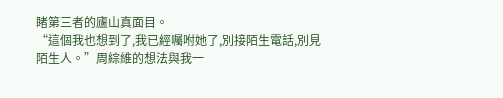睹第三者的廬山真面目。
“這個我也想到了,我已經囑咐她了,別接陌生電話,別見陌生人。”周綜維的想法與我一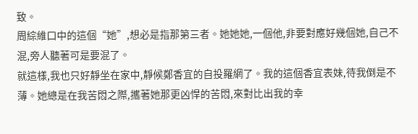致。
周綜維口中的這個“她”,想必是指那第三者。她她她,一個他,非要對應好幾個她,自己不混,旁人聽著可是要混了。
就這樣,我也只好靜坐在家中,靜候鄭香宜的自投羅網了。我的這個香宜表妹,待我倒是不薄。她總是在我苦悶之際,攜著她那更凶悍的苦悶,來對比出我的幸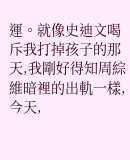運。就像史迪文喝斥我打掉孩子的那天,我剛好得知周綜維暗裡的出軌一樣,今天,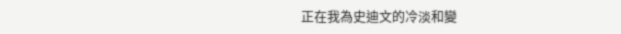正在我為史迪文的冷淡和變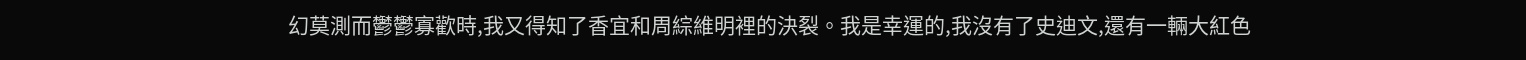幻莫測而鬱鬱寡歡時,我又得知了香宜和周綜維明裡的決裂。我是幸運的,我沒有了史迪文,還有一輛大紅色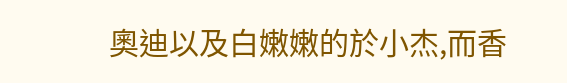奧迪以及白嫩嫩的於小杰,而香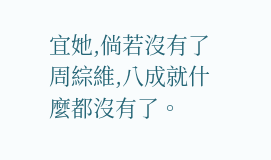宜她,倘若沒有了周綜維,八成就什麼都沒有了。